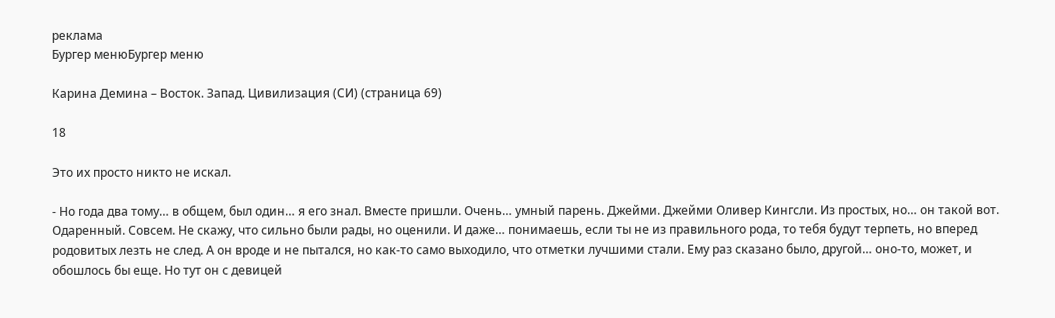реклама
Бургер менюБургер меню

Карина Демина – Восток. Запад. Цивилизация (СИ) (страница 69)

18

Это их просто никто не искал.

- Но года два тому… в общем, был один… я его знал. Вместе пришли. Очень… умный парень. Джейми. Джейми Оливер Кингсли. Из простых, но… он такой вот. Одаренный. Совсем. Не скажу, что сильно были рады, но оценили. И даже… понимаешь, если ты не из правильного рода, то тебя будут терпеть, но вперед родовитых лезть не след. А он вроде и не пытался, но как-то само выходило, что отметки лучшими стали. Ему раз сказано было, другой… оно-то, может, и обошлось бы еще. Но тут он с девицей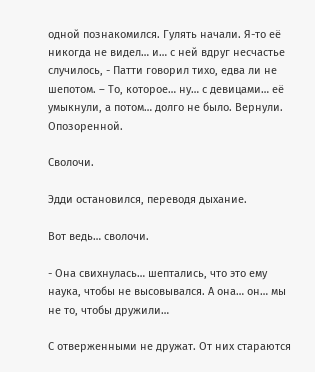одной познакомился. Гулять начали. Я-то её никогда не видел… и… с ней вдруг несчастье случилось, - Патти говорил тихо, едва ли не шепотом. – То, которое… ну… с девицами… её умыкнули, а потом… долго не было. Вернули. Опозоренной.

Сволочи.

Эдди остановился, переводя дыхание.

Вот ведь… сволочи.

- Она свихнулась… шептались, что это ему наука, чтобы не высовывался. А она… он… мы не то, чтобы дружили…

С отверженными не дружат. От них стараются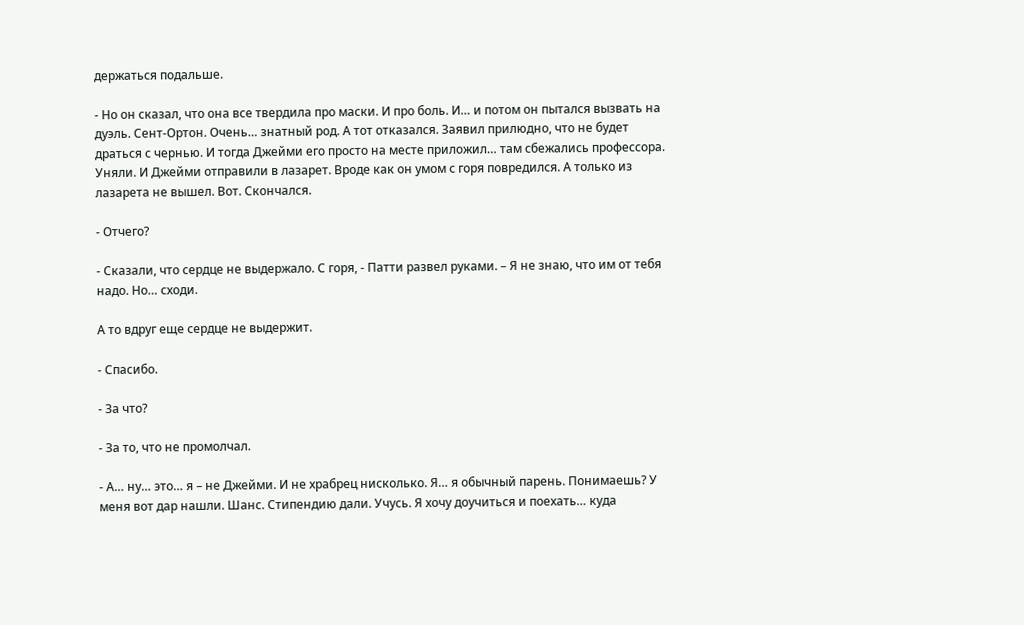держаться подальше.

- Но он сказал, что она все твердила про маски. И про боль. И… и потом он пытался вызвать на дуэль. Сент-Ортон. Очень… знатный род. А тот отказался. Заявил прилюдно, что не будет драться с чернью. И тогда Джейми его просто на месте приложил… там сбежались профессора. Уняли. И Джейми отправили в лазарет. Вроде как он умом с горя повредился. А только из лазарета не вышел. Вот. Скончался.

- Отчего?

- Сказали, что сердце не выдержало. С горя, - Патти развел руками. – Я не знаю, что им от тебя надо. Но… сходи.

А то вдруг еще сердце не выдержит.

- Спасибо.

- За что?

- За то, что не промолчал.

- А… ну… это… я – не Джейми. И не храбрец нисколько. Я… я обычный парень. Понимаешь? У меня вот дар нашли. Шанс. Стипендию дали. Учусь. Я хочу доучиться и поехать… куда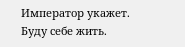Император укажет. Буду себе жить.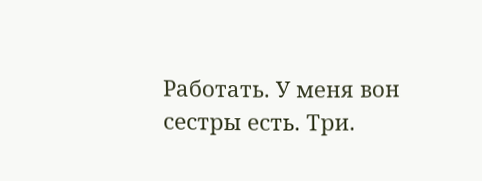Работать. У меня вон сестры есть. Три.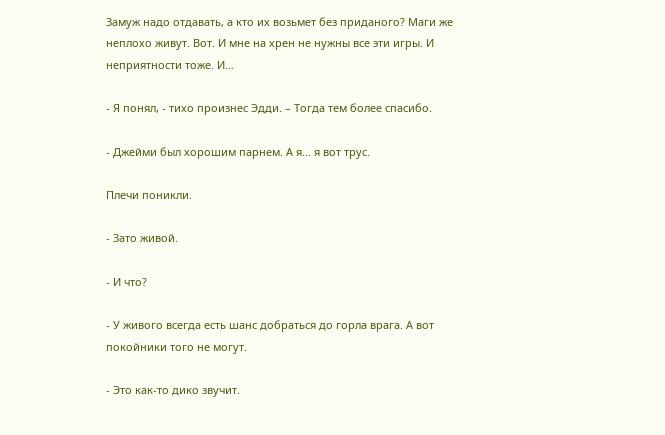Замуж надо отдавать, а кто их возьмет без приданого? Маги же неплохо живут. Вот. И мне на хрен не нужны все эти игры. И неприятности тоже. И…

- Я понял, - тихо произнес Эдди. – Тогда тем более спасибо.

- Джейми был хорошим парнем. А я… я вот трус.

Плечи поникли.

- Зато живой.

- И что?

- У живого всегда есть шанс добраться до горла врага. А вот покойники того не могут.

- Это как-то дико звучит.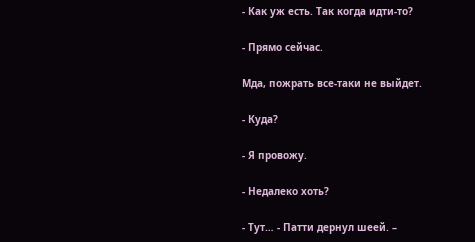- Как уж есть. Так когда идти-то?

- Прямо сейчас.

Мда, пожрать все-таки не выйдет.

- Куда?

- Я провожу.

- Недалеко хоть?

- Тут… - Патти дернул шеей. –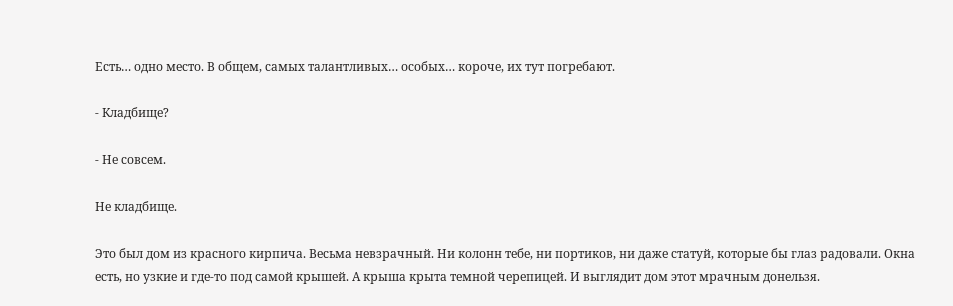Есть… одно место. В общем, самых талантливых… особых… короче, их тут погребают.

- Кладбище?

- Не совсем.

Не кладбище.

Это был дом из красного кирпича. Весьма невзрачный. Ни колонн тебе, ни портиков, ни даже статуй, которые бы глаз радовали. Окна есть, но узкие и где-то под самой крышей. А крыша крыта темной черепицей. И выглядит дом этот мрачным донельзя.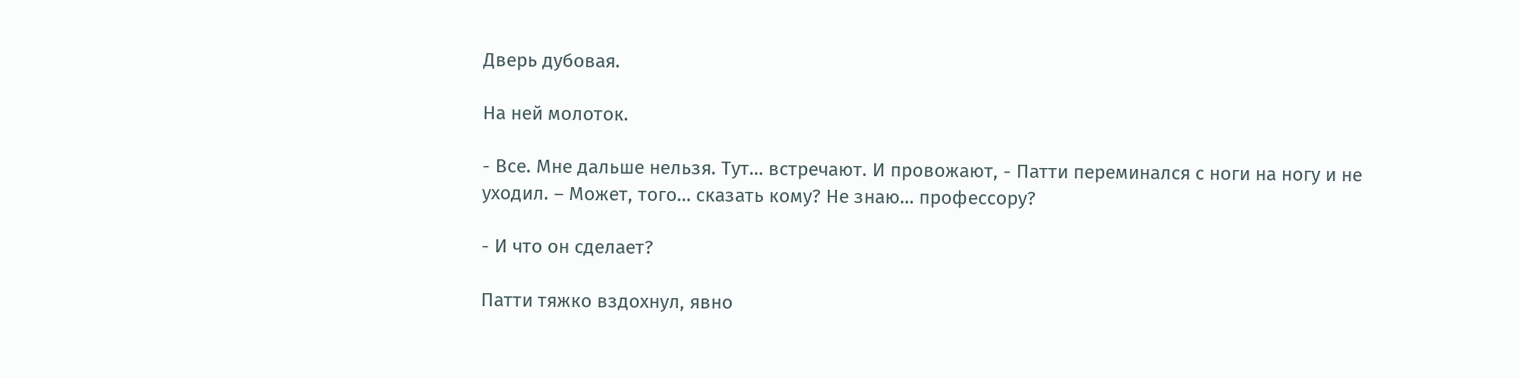Дверь дубовая.

На ней молоток.

- Все. Мне дальше нельзя. Тут… встречают. И провожают, - Патти переминался с ноги на ногу и не уходил. – Может, того… сказать кому? Не знаю… профессору?

- И что он сделает?

Патти тяжко вздохнул, явно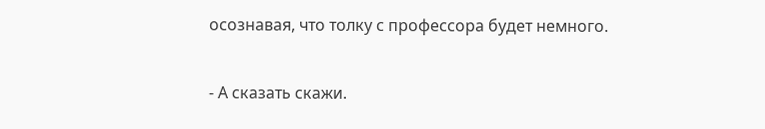осознавая, что толку с профессора будет немного.

- А сказать скажи.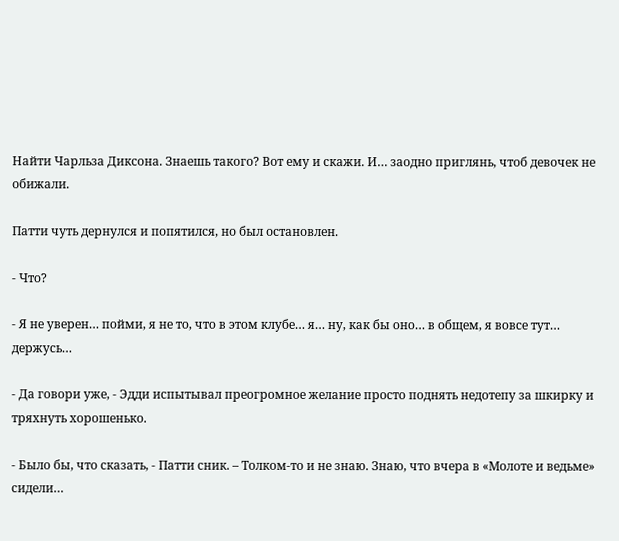Найти Чарльза Диксона. Знаешь такого? Вот ему и скажи. И… заодно приглянь, чтоб девочек не обижали.

Патти чуть дернулся и попятился, но был остановлен.

- Что?

- Я не уверен… пойми, я не то, что в этом клубе… я… ну, как бы оно… в общем, я вовсе тут… держусь…

- Да говори уже, - Эдди испытывал преогромное желание просто поднять недотепу за шкирку и тряхнуть хорошенько.

- Было бы, что сказать, - Патти сник. – Толком-то и не знаю. Знаю, что вчера в «Молоте и ведьме» сидели…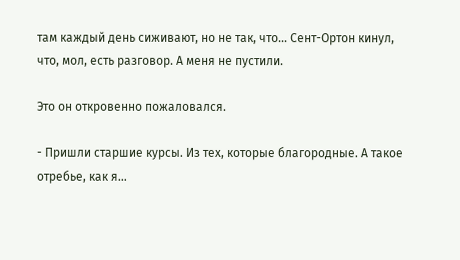там каждый день сиживают, но не так, что… Сент-Ортон кинул, что, мол, есть разговор. А меня не пустили.

Это он откровенно пожаловался.

- Пришли старшие курсы. Из тех, которые благородные. А такое отребье, как я…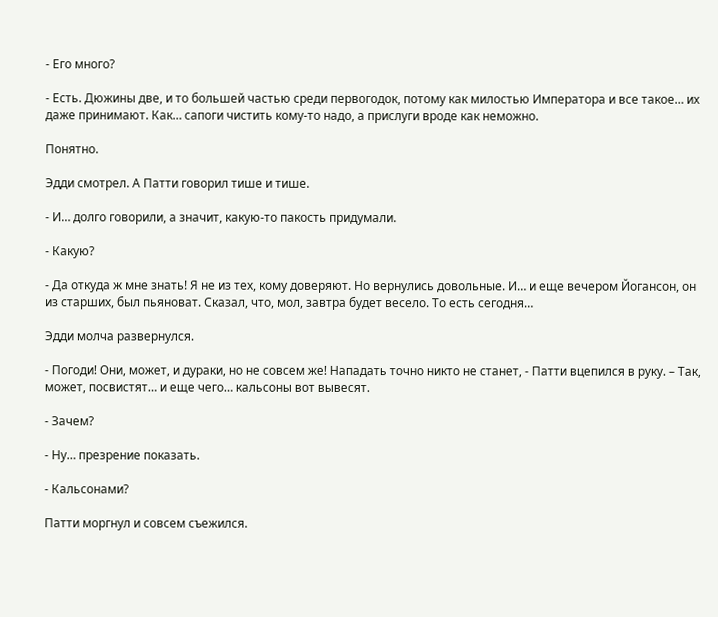- Его много?

- Есть. Дюжины две, и то большей частью среди первогодок, потому как милостью Императора и все такое… их даже принимают. Как… сапоги чистить кому-то надо, а прислуги вроде как неможно.

Понятно.

Эдди смотрел. А Патти говорил тише и тише.

- И… долго говорили, а значит, какую-то пакость придумали.

- Какую?

- Да откуда ж мне знать! Я не из тех, кому доверяют. Но вернулись довольные. И… и еще вечером Йогансон, он из старших, был пьяноват. Сказал, что, мол, завтра будет весело. То есть сегодня…

Эдди молча развернулся.

- Погоди! Они, может, и дураки, но не совсем же! Нападать точно никто не станет, - Патти вцепился в руку. – Так, может, посвистят… и еще чего… кальсоны вот вывесят.

- Зачем?

- Ну… презрение показать.

- Кальсонами?

Патти моргнул и совсем съежился.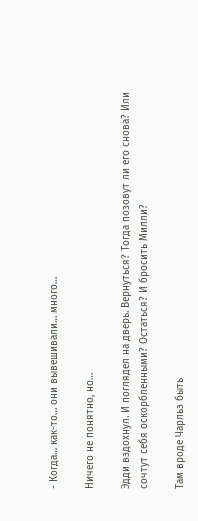- Когда… как-то… они вывешивали… много…

Ничего не понятно, но…

Эдди вздохнул. И поглядел на дверь. Вернуться? Тогда позовут ли его снова? Или сочтут себя оскорбленными? Остаться? И бросить Милли?

Там вроде Чарльз быть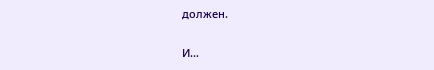должен.

И…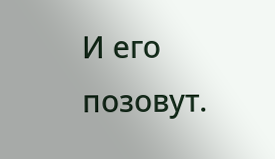И его позовут.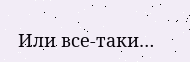Или все-таки…